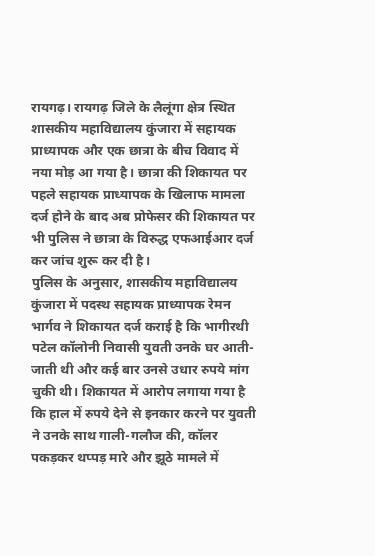रायगढ़। रायगढ़ जिले के लैलूंगा क्षेत्र स्थित शासकीय महाविद्यालय कुंजारा में सहायक प्राध्यापक और एक छात्रा के बीच विवाद में नया मोड़ आ गया है। छात्रा की शिकायत पर पहले सहायक प्राध्यापक के खिलाफ मामला दर्ज होने के बाद अब प्रोफेसर की शिकायत पर भी पुलिस ने छात्रा के विरुद्ध एफआईआर दर्ज कर जांच शुरू कर दी है।
पुलिस के अनुसार, शासकीय महाविद्यालय कुंजारा में पदस्थ सहायक प्राध्यापक रेमन भार्गव ने शिकायत दर्ज कराई है कि भागीरथी पटेल कॉलोनी निवासी युवती उनके घर आती-जाती थी और कई बार उनसे उधार रुपये मांग चुकी थी। शिकायत में आरोप लगाया गया है कि हाल में रुपये देने से इनकार करने पर युवती ने उनके साथ गाली-गलौज की, कॉलर पकड़कर थप्पड़ मारे और झूठे मामले में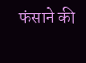फंसाने की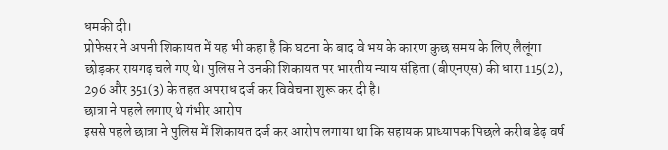धमकी दी।
प्रोफेसर ने अपनी शिकायत में यह भी कहा है कि घटना के बाद वे भय के कारण कुछ समय के लिए लैलूंगा छोड़कर रायगढ़ चले गए थे। पुलिस ने उनकी शिकायत पर भारतीय न्याय संहिता (बीएनएस) की धारा 115(2), 296 और 351(3) के तहत अपराध दर्ज कर विवेचना शुरू कर दी है।
छात्रा ने पहले लगाए थे गंभीर आरोप
इससे पहले छात्रा ने पुलिस में शिकायत दर्ज कर आरोप लगाया था कि सहायक प्राध्यापक पिछले करीब डेढ़ वर्ष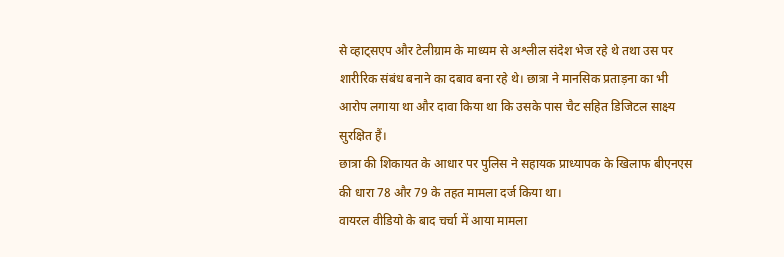से व्हाट्सएप और टेलीग्राम के माध्यम से अश्लील संदेश भेज रहे थे तथा उस पर शारीरिक संबंध बनाने का दबाव बना रहे थे। छात्रा ने मानसिक प्रताड़ना का भी आरोप लगाया था और दावा किया था कि उसके पास चैट सहित डिजिटल साक्ष्य सुरक्षित हैं।
छात्रा की शिकायत के आधार पर पुलिस ने सहायक प्राध्यापक के खिलाफ बीएनएस की धारा 78 और 79 के तहत मामला दर्ज किया था।
वायरल वीडियो के बाद चर्चा में आया मामला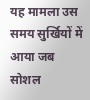यह मामला उस समय सुर्खियों में आया जब सोशल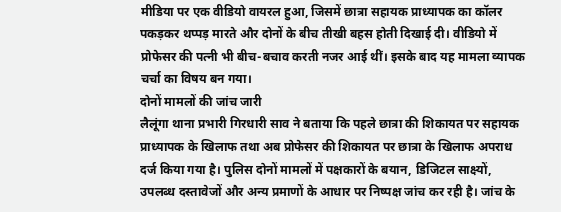मीडिया पर एक वीडियो वायरल हुआ, जिसमें छात्रा सहायक प्राध्यापक का कॉलर पकड़कर थप्पड़ मारते और दोनों के बीच तीखी बहस होती दिखाई दी। वीडियो में प्रोफेसर की पत्नी भी बीच-बचाव करती नजर आई थीं। इसके बाद यह मामला व्यापक चर्चा का विषय बन गया।
दोनों मामलों की जांच जारी
लैलूंगा थाना प्रभारी गिरधारी साव ने बताया कि पहले छात्रा की शिकायत पर सहायक प्राध्यापक के खिलाफ तथा अब प्रोफेसर की शिकायत पर छात्रा के खिलाफ अपराध दर्ज किया गया है। पुलिस दोनों मामलों में पक्षकारों के बयान, डिजिटल साक्ष्यों, उपलब्ध दस्तावेजों और अन्य प्रमाणों के आधार पर निष्पक्ष जांच कर रही है। जांच के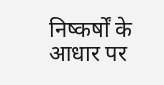निष्कर्षों के आधार पर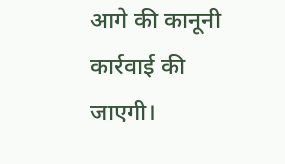आगे की कानूनी कार्रवाई की जाएगी।